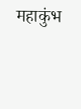महाकुंभ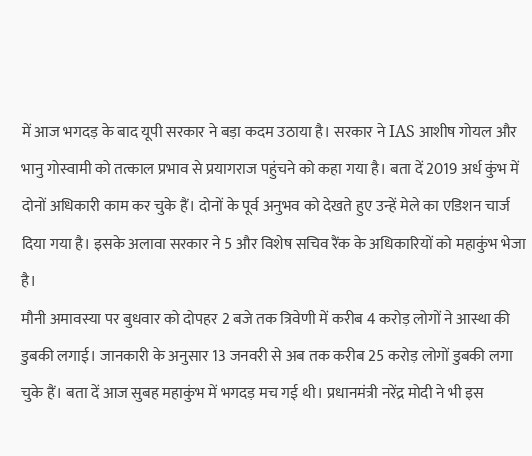में आज भगदड़ के बाद यूपी सरकार ने बड़ा कदम उठाया है। सरकार ने IAS आशीष गोयल और भानु गोस्वामी को तत्काल प्रभाव से प्रयागराज पहुंचने को कहा गया है। बता दें 2019 अर्ध कुंभ में दोनों अधिकारी काम कर चुके हैं। दोनों के पूर्व अनुभव को देखते हुए उन्हें मेले का एडिशन चार्ज दिया गया है। इसके अलावा सरकार ने 5 और विशेष सचिव रैंक के अधिकारियों को महाकुंभ भेजा है।
मौनी अमावस्या पर बुधवार को दोपहर 2 बजे तक त्रिवेणी में करीब 4 करोड़ लोगों ने आस्था की डुबकी लगाई। जानकारी के अनुसार 13 जनवरी से अब तक करीब 25 करोड़ लोगों डुबकी लगा चुके हैं। बता दें आज सुबह महाकुंभ में भगदड़ मच गई थी। प्रधानमंत्री नरेंद्र मोदी ने भी इस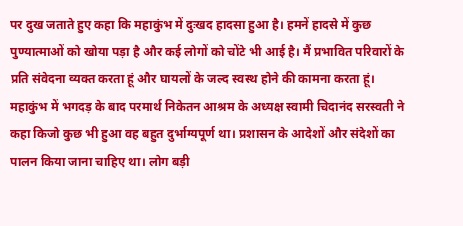पर दुख जताते हुए कहा कि महाकुंभ में दुःखद हादसा हुआ है। हमनें हादसे में कुछ पुण्यात्माओं को खोया पड़ा है और कई लोगों को चोंटे भी आई है। मैं प्रभावित परिवारों के प्रति संवेदना व्यक्त करता हूं और घायलों के जल्द स्वस्थ होने की कामना करता हूं।
महाकुंभ में भगदड़ के बाद परमार्थ निकेतन आश्रम के अध्यक्ष स्वामी चिदानंद सरस्वती ने कहा किजो कुछ भी हुआ वह बहुत दुर्भाग्यपूर्ण था। प्रशासन के आदेशों और संदेशों का पालन किया जाना चाहिए था। लोग बड़ी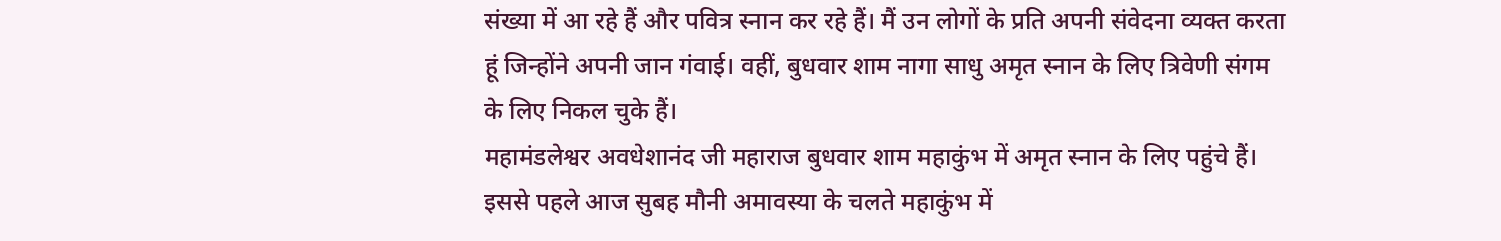संख्या में आ रहे हैं और पवित्र स्नान कर रहे हैं। मैं उन लोगों के प्रति अपनी संवेदना व्यक्त करता हूं जिन्होंने अपनी जान गंवाई। वहीं, बुधवार शाम नागा साधु अमृत स्नान के लिए त्रिवेणी संगम के लिए निकल चुके हैं।
महामंडलेश्वर अवधेशानंद जी महाराज बुधवार शाम महाकुंभ में अमृत स्नान के लिए पहुंचे हैं। इससे पहले आज सुबह मौनी अमावस्या के चलते महाकुंभ में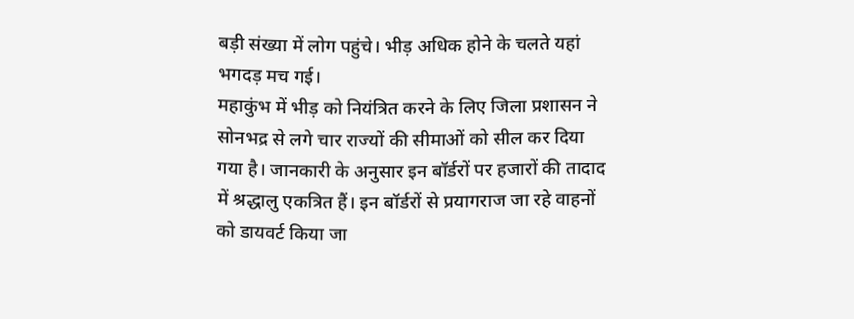बड़ी संख्या में लोग पहुंचे। भीड़ अधिक होने के चलते यहां भगदड़ मच गई।
महाकुंभ में भीड़ को नियंत्रित करने के लिए जिला प्रशासन ने सोनभद्र से लगे चार राज्यों की सीमाओं को सील कर दिया गया है। जानकारी के अनुसार इन बॉर्डरों पर हजारों की तादाद में श्रद्धालु एकत्रित हैं। इन बॉर्डरों से प्रयागराज जा रहे वाहनों को डायवर्ट किया जा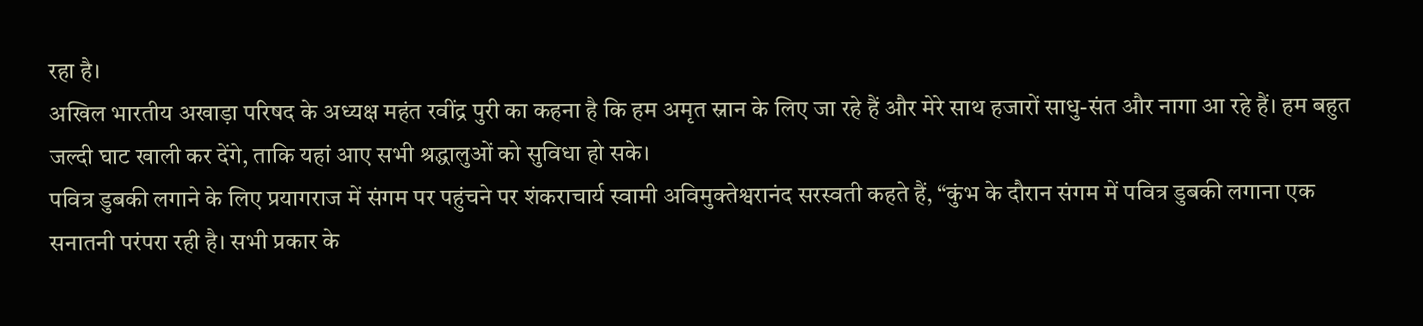रहा है।
अखिल भारतीय अखाड़ा परिषद के अध्यक्ष महंत रवींद्र पुरी का कहना है कि हम अमृत स्नान के लिए जा रहे हैं और मेरे साथ हजारों साधु-संत और नागा आ रहे हैं। हम बहुत जल्दी घाट खाली कर देंगे, ताकि यहां आए सभी श्रद्धालुओं को सुविधा हो सके।
पवित्र डुबकी लगाने के लिए प्रयागराज में संगम पर पहुंचने पर शंकराचार्य स्वामी अविमुक्तेश्वरानंद सरस्वती कहते हैं, “कुंभ के दौरान संगम में पवित्र डुबकी लगाना एक सनातनी परंपरा रही है। सभी प्रकार के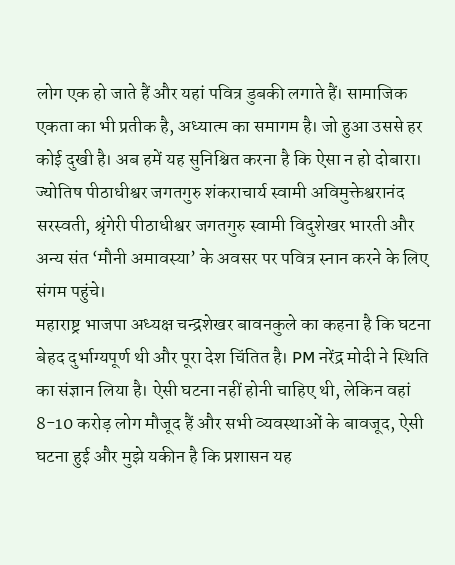लोग एक हो जाते हैं और यहां पवित्र डुबकी लगाते हैं। सामाजिक एकता का भी प्रतीक है, अध्यात्म का समागम है। जो हुआ उससे हर कोई दुखी है। अब हमें यह सुनिश्चित करना है कि ऐसा न हो दोबारा।
ज्योतिष पीठाधीश्वर जगतगुरु शंकराचार्य स्वामी अविमुक्तेश्वरानंद सरस्वती, श्रृंगेरी पीठाधीश्वर जगतगुरु स्वामी विदुशेखर भारती और अन्य संत ‘मौनी अमावस्या’ के अवसर पर पवित्र स्नान करने के लिए संगम पहुंचे।
महाराष्ट्र भाजपा अध्यक्ष चन्द्रशेखर बावनकुले का कहना है कि घटना बेहद दुर्भाग्यपूर्ण थी और पूरा देश चिंतित है। PM नरेंद्र मोदी ने स्थिति का संज्ञान लिया है। ऐसी घटना नहीं होनी चाहिए थी, लेकिन वहां 8-10 करोड़ लोग मौजूद हैं और सभी व्यवस्थाओं के बावजूद, ऐसी घटना हुई और मुझे यकीन है कि प्रशासन यह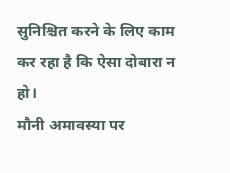सुनिश्चित करने के लिए काम कर रहा है कि ऐसा दोबारा न हो।
मौनी अमावस्या पर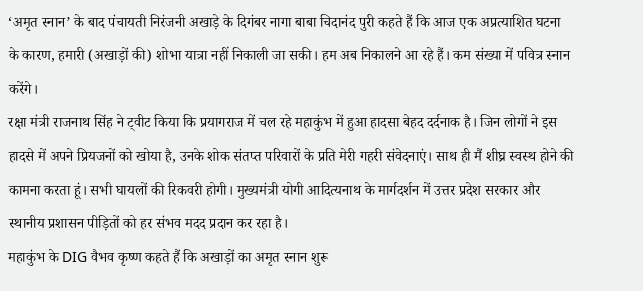‘अमृत स्नान’ के बाद पंचायती निरंजनी अखाड़े के दिगंबर नागा बाबा चिदानंद पुरी कहते हैं कि आज एक अप्रत्याशित घटना के कारण, हमारी (अखाड़ों की) शोभा यात्रा नहीं निकाली जा सकी। हम अब निकालने आ रहे हैं। कम संख्या में पवित्र स्नान करेंगे।
रक्षा मंत्री राजनाथ सिंह ने ट्वीट किया कि प्रयागराज में चल रहे महाकुंभ में हुआ हादसा बेहद दर्दनाक है। जिन लोगों ने इस हादसे में अपने प्रियजनों को खोया है, उनके शोक संतप्त परिवारों के प्रति मेरी गहरी संवेदनाएं। साथ ही मैं शीघ्र स्वस्थ होने की कामना करता हूं। सभी घायलों की रिकवरी होगी। मुख्यमंत्री योगी आदित्यनाथ के मार्गदर्शन में उत्तर प्रदेश सरकार और स्थानीय प्रशासन पीड़ितों को हर संभव मदद प्रदान कर रहा है।
महाकुंभ के DIG वैभव कृष्ण कहते हैं कि अखाड़ों का अमृत स्नान शुरू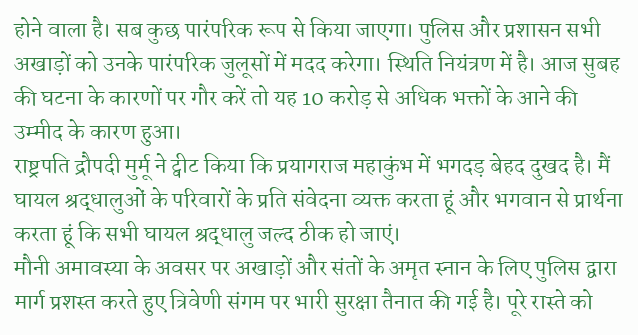होने वाला है। सब कुछ पारंपरिक रूप से किया जाएगा। पुलिस और प्रशासन सभी अखाड़ों को उनके पारंपरिक जुलूसों में मदद करेगा। स्थिति नियंत्रण में है। आज सुबह की घटना के कारणों पर गौर करें तो यह 10 करोड़ से अधिक भक्तों के आने की उम्मीद के कारण हुआ।
राष्ट्रपति द्रौपदी मुर्मू ने ट्वीट किया कि प्रयागराज महाकुंभ में भगदड़ बेहद दुखद है। मैं घायल श्रद्धालुओं के परिवारों के प्रति संवेदना व्यक्त करता हूं और भगवान से प्रार्थना करता हूं कि सभी घायल श्रद्धालु जल्द ठीक हो जाएं।
मौनी अमावस्या के अवसर पर अखाड़ों और संतों के अमृत स्नान के लिए पुलिस द्वारा मार्ग प्रशस्त करते हुए त्रिवेणी संगम पर भारी सुरक्षा तैनात की गई है। पूरे रास्ते को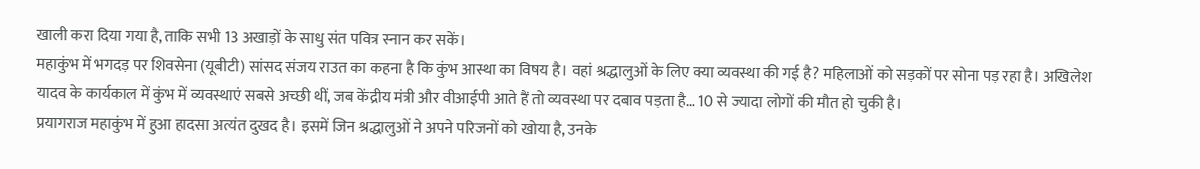खाली करा दिया गया है, ताकि सभी 13 अखाड़ों के साधु संत पवित्र स्नान कर सकें।
महाकुंभ में भगदड़ पर शिवसेना (यूबीटी) सांसद संजय राउत का कहना है कि कुंभ आस्था का विषय है। वहां श्रद्धालुओं के लिए क्या व्यवस्था की गई है? महिलाओं को सड़कों पर सोना पड़ रहा है। अखिलेश यादव के कार्यकाल में कुंभ में व्यवस्थाएं सबसे अच्छी थीं, जब केंद्रीय मंत्री और वीआईपी आते हैं तो व्यवस्था पर दबाव पड़ता है… 10 से ज्यादा लोगों की मौत हो चुकी है।
प्रयागराज महाकुंभ में हुआ हादसा अत्यंत दुखद है। इसमें जिन श्रद्धालुओं ने अपने परिजनों को खोया है, उनके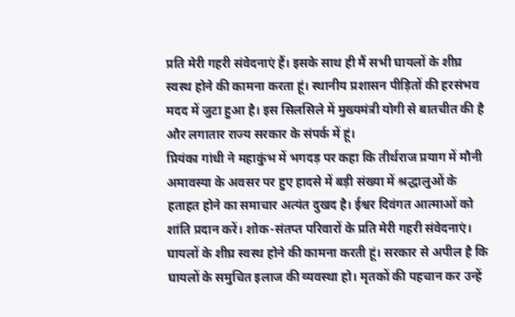प्रति मेरी गहरी संवेदनाएं हैं। इसके साथ ही मैं सभी घायलों के शीघ्र स्वस्थ होने की कामना करता हूं। स्थानीय प्रशासन पीड़ितों की हरसंभव मदद में जुटा हुआ है। इस सिलसिले में मुख्यमंत्री योगी से बातचीत की है और लगातार राज्य सरकार के संपर्क में हूं।
प्रियंका गांधी ने महाकुंभ में भगदड़ पर कहा कि तीर्थराज प्रयाग में मौनी अमावस्या के अवसर पर हुए हादसे में बड़ी संख्या में श्रद्धालुओं के हताहत होने का समाचार अत्यंत दुखद है। ईश्वर दिवंगत आत्माओं को शांति प्रदान करें। शोक-संतप्त परिवारों के प्रति मेरी गहरी संवेदनाएं। घायलों के शीघ्र स्वस्थ होने की कामना करती हूं। सरकार से अपील है कि घायलों के समुचित इलाज की व्यवस्था हो। मृतकों की पहचान कर उन्हें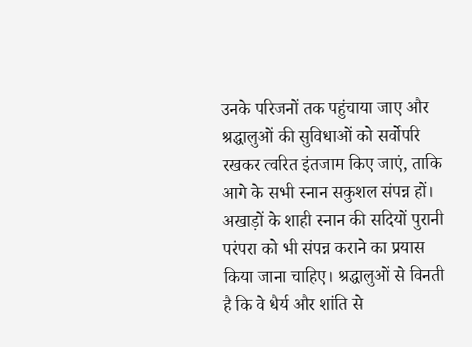उनके परिजनों तक पहुंचाया जाए और श्रद्धालुओं की सुविधाओं को सर्वोपरि रखकर त्वरित इंतजाम किए जाएं, ताकि आगे के सभी स्नान सकुशल संपन्न हों। अखाड़ों के शाही स्नान की सदियों पुरानी परंपरा को भी संपन्न कराने का प्रयास किया जाना चाहिए। श्रद्धालुओं से विनती है कि वे धैर्य और शांति से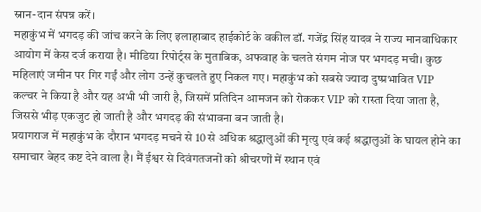स्नान-दान संपन्न करें।
महाकुंभ में भगदड़ की जांच करने के लिए इलाहाबाद हाईकोर्ट के वकील डॉ. गजेंद्र सिंह यादव ने राज्य मानवाधिकार आयोग में केस दर्ज कराया है। मीडिया रिपोर्ट्स के मुताबिक, अफवाह के चलते संगम नोज पर भगदड़ मची। कुछ महिलाएं जमीन पर गिर गईं और लोग उन्हें कुचलते हुए निकल गए। महाकुंभ को सबसे ज्यादा दुष्प्रभावित VIP कल्चर ने किया है और यह अभी भी जारी है, जिसमें प्रतिदिन आमजन को रोककर VIP को रास्ता दिया जाता है, जिससे भीड़ एकजुट हो जाती है और भगदड़ की संभावना बन जाती है।
प्रयागराज में महाकुंभ के दौरान भगदड़ मचने से 10 से अधिक श्रद्धालुओं की मृत्यु एवं कई श्रद्धालुओं के घायल होने का समाचार बेहद कष्ट देने वाला है। मैं ईश्वर से दिवंगतजनों को श्रीचरणों में स्थान एवं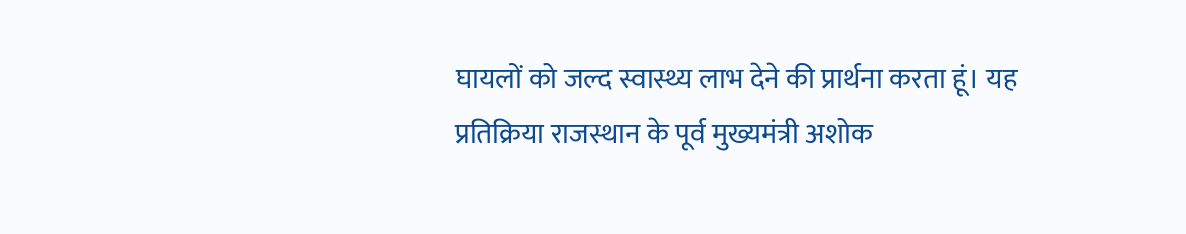घायलों को जल्द स्वास्थ्य लाभ देने की प्रार्थना करता हूं। यह प्रतिक्रिया राजस्थान के पूर्व मुख्यमंत्री अशोक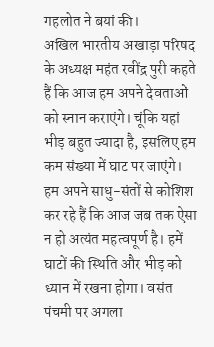गहलोत ने बयां की।
अखिल भारतीय अखाड़ा परिषद के अध्यक्ष महंत रवींद्र पुरी कहते हैं कि आज हम अपने देवताओं को स्नान कराएंगे। चूंकि यहां भीड़ बहुत ज्यादा है, इसलिए हम कम संख्या में घाट पर जाएंगे। हम अपने साधु-संतों से कोशिश कर रहे हैं कि आज जब तक ऐसा न हो अत्यंत महत्वपूर्ण है। हमें घाटों की स्थिति और भीड़ को ध्यान में रखना होगा। वसंत पंचमी पर अगला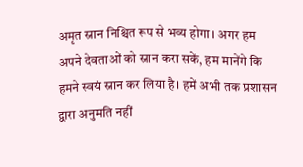अमृत स्नान निश्चित रूप से भव्य होगा। अगर हम अपने देवताओं को स्नान करा सकें, हम मानेंगे कि हमने स्वयं स्नान कर लिया है। हमें अभी तक प्रशासन द्वारा अनुमति नहीं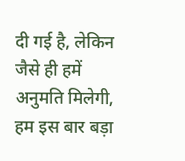दी गई है, लेकिन जैसे ही हमें अनुमति मिलेगी, हम इस बार बड़ा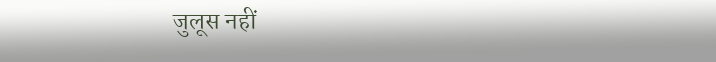जुलूस नहीं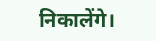निकालेंगे।